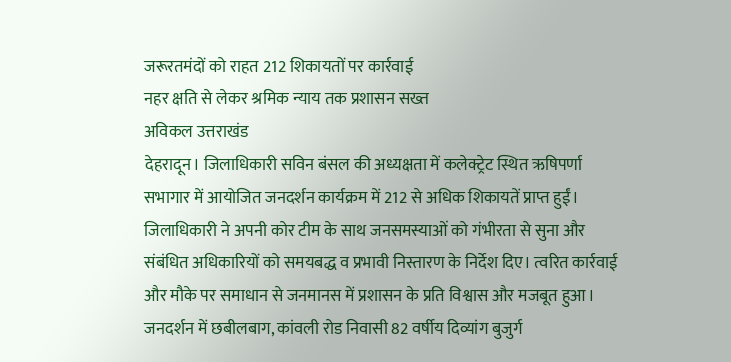जरूरतमंदों को राहत 212 शिकायतों पर कार्रवाई
नहर क्षति से लेकर श्रमिक न्याय तक प्रशासन सख्त
अविकल उत्तराखंड
देहरादून। जिलाधिकारी सविन बंसल की अध्यक्षता में कलेक्ट्रेट स्थित ऋषिपर्णा सभागार में आयोजित जनदर्शन कार्यक्रम में 212 से अधिक शिकायतें प्राप्त हुईं। जिलाधिकारी ने अपनी कोर टीम के साथ जनसमस्याओं को गंभीरता से सुना और संबंधित अधिकारियों को समयबद्ध व प्रभावी निस्तारण के निर्देश दिए। त्वरित कार्रवाई और मौके पर समाधान से जनमानस में प्रशासन के प्रति विश्वास और मजबूत हुआ।
जनदर्शन में छबीलबाग, कांवली रोड निवासी 82 वर्षीय दिव्यांग बुजुर्ग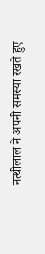नत्थीलाल ने अपनी समस्या रखते हुए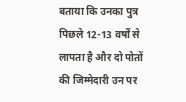बताया कि उनका पुत्र पिछले 12-13 वर्षों से लापता है और दो पोतों की जिम्मेदारी उन पर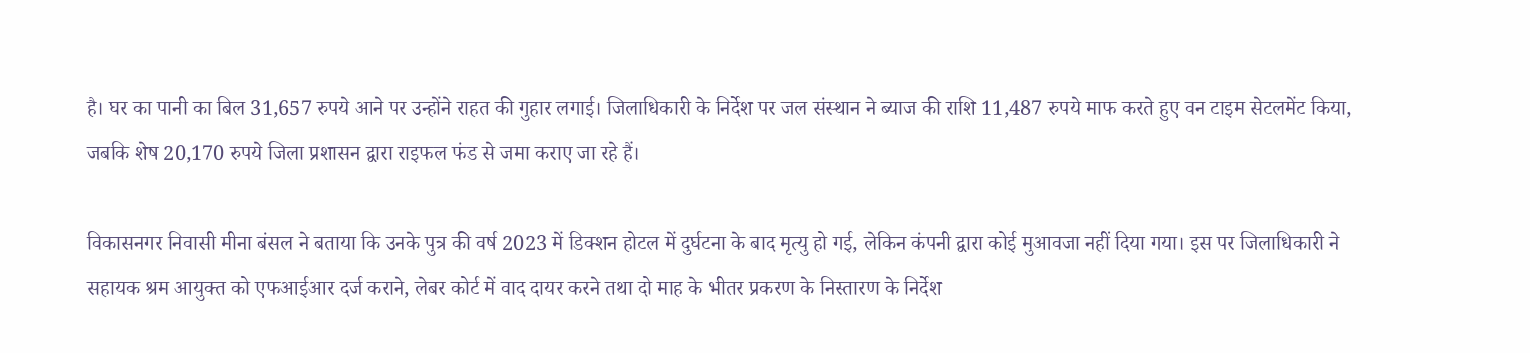है। घर का पानी का बिल 31,657 रुपये आने पर उन्होंने राहत की गुहार लगाई। जिलाधिकारी के निर्देश पर जल संस्थान ने ब्याज की राशि 11,487 रुपये माफ करते हुए वन टाइम सेटलमेंट किया, जबकि शेष 20,170 रुपये जिला प्रशासन द्वारा राइफल फंड से जमा कराए जा रहे हैं।

विकासनगर निवासी मीना बंसल ने बताया कि उनके पुत्र की वर्ष 2023 में डिक्शन होटल में दुर्घटना के बाद मृत्यु हो गई, लेकिन कंपनी द्वारा कोई मुआवजा नहीं दिया गया। इस पर जिलाधिकारी ने सहायक श्रम आयुक्त को एफआईआर दर्ज कराने, लेबर कोर्ट में वाद दायर करने तथा दो माह के भीतर प्रकरण के निस्तारण के निर्देश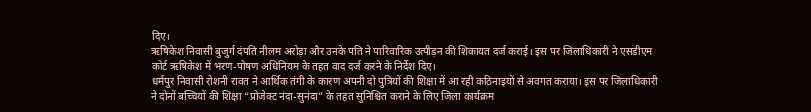दिए।
ऋषिकेश निवासी बुजुर्ग दंपति नीलम अरोड़ा और उनके पति ने पारिवारिक उत्पीड़न की शिकायत दर्ज कराई। इस पर जिलाधिकारी ने एसडीएम कोर्ट ऋषिकेश में भरण-पोषण अधिनियम के तहत वाद दर्ज करने के निर्देश दिए।
धर्मपुर निवासी रोशनी रावत ने आर्थिक तंगी के कारण अपनी दो पुत्रियों की शिक्षा में आ रही कठिनाइयों से अवगत कराया। इस पर जिलाधिकारी ने दोनों बच्चियों की शिक्षा “प्रोजेक्ट नंदा-सुनंदा” के तहत सुनिश्चित कराने के लिए जिला कार्यक्रम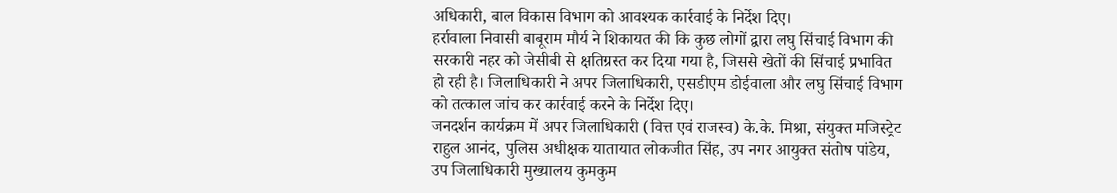अधिकारी, बाल विकास विभाग को आवश्यक कार्रवाई के निर्देश दिए।
हर्रावाला निवासी बाबूराम मौर्य ने शिकायत की कि कुछ लोगों द्वारा लघु सिंचाई विभाग की सरकारी नहर को जेसीबी से क्षतिग्रस्त कर दिया गया है, जिससे खेतों की सिंचाई प्रभावित हो रही है। जिलाधिकारी ने अपर जिलाधिकारी, एसडीएम डोईवाला और लघु सिंचाई विभाग को तत्काल जांच कर कार्रवाई करने के निर्देश दिए।
जनदर्शन कार्यक्रम में अपर जिलाधिकारी (वित्त एवं राजस्व) के.के. मिश्रा, संयुक्त मजिस्ट्रेट राहुल आनंद, पुलिस अधीक्षक यातायात लोकजीत सिंह, उप नगर आयुक्त संतोष पांडेय, उप जिलाधिकारी मुख्यालय कुमकुम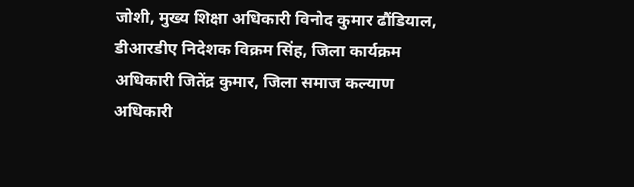जोशी, मुख्य शिक्षा अधिकारी विनोद कुमार ढौंडियाल, डीआरडीए निदेशक विक्रम सिंह, जिला कार्यक्रम अधिकारी जितेंद्र कुमार, जिला समाज कल्याण अधिकारी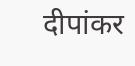दीपांकर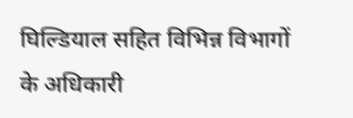घिल्डियाल सहित विभिन्न विभागों के अधिकारी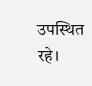उपस्थित रहे।